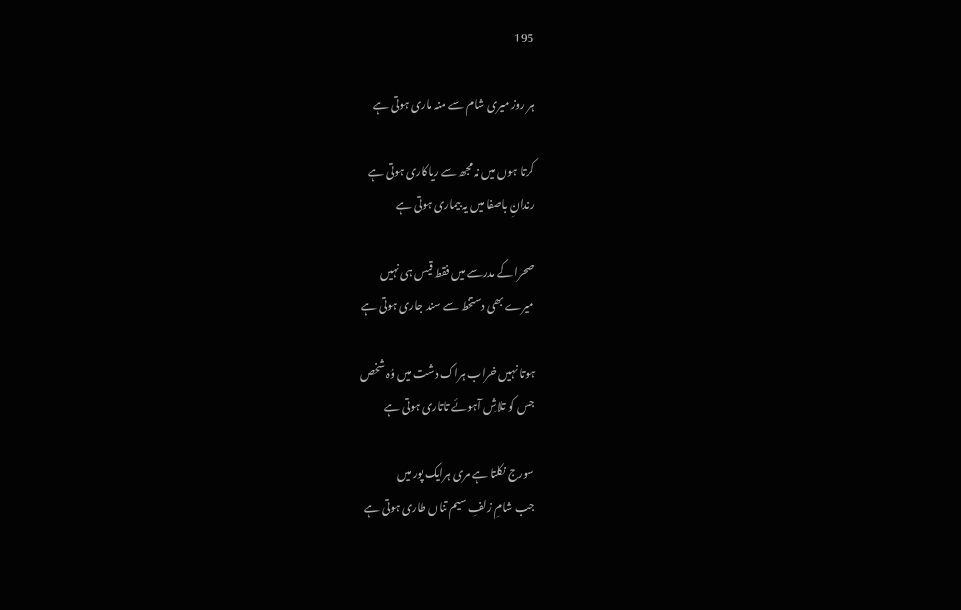195

ہر روز میری شام سے منہ ماری ہوتی ہے

کرتا ہوں میں نہ مجھ سے ریاکاری ہوتی ہے
رندانِ باصفا میں یہ بیماری ہوتی ہے

صحرا کے مدرسے میں فقط قیس ہی نہیں
میرے بھی دستخط سے سند جاری ہوتی ہے

ہوتا نہیں خراب ہراک دشت میں وُہ شخص
جس کو تلاشِ آہوئے تاتاری ہوتی ہے

سورج نکلتا ہے مری ہرایک پور میں
جب شامِ زلفِ سیم تناں طاری ہوتی ہے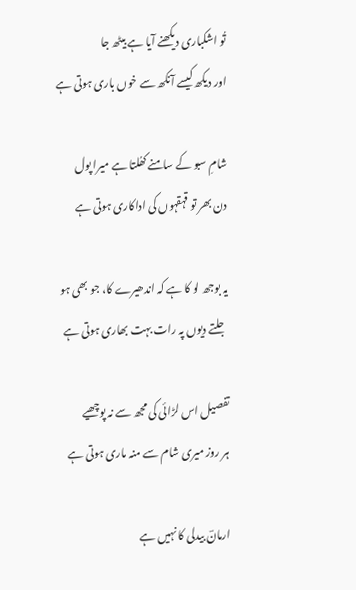تُو اشکباری دیکھنے آیا ہے بیٹھ جا
اور دیکھ کیسے آنکھ سے خوں باری ہوتی ہے

شامِ سبو کے سامنے کھُلتا ہے میرا پول
دن بھر تو قہقہوں کی اداکاری ہوتی ہے

یہ بوجھ لو کا ہے کہ اندھیرے کا، جو بھی ہو
جلتے دیوں پہ رات بہت بھاری ہوتی ہے

تفصیل اس لڑائی کی مجھ سے نہ پوچھیے
ہر روز میری شام سے منہ ماری ہوتی ہے

ارمانؔ بیدلی کا نہیں ہے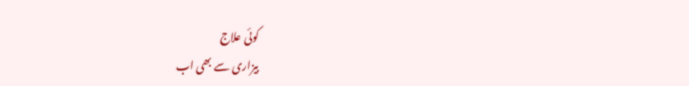کوئی علاج
بیزاری سے بھی اب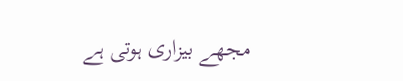مجھے بیزاری ہوتی ہے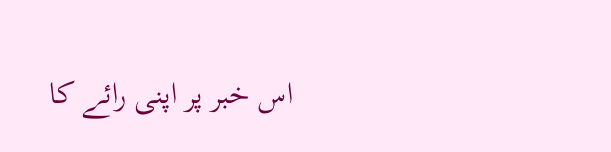اس خبر پر اپنی رائے کا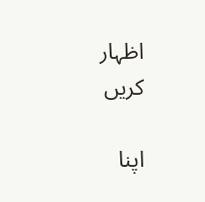اظہار کریں

اپنا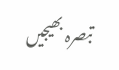تبصرہ بھیجیں